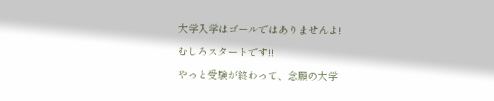大学入学はゴールではありませんよ!
むしろスタートです!!
やっと受験が終わって、念願の大学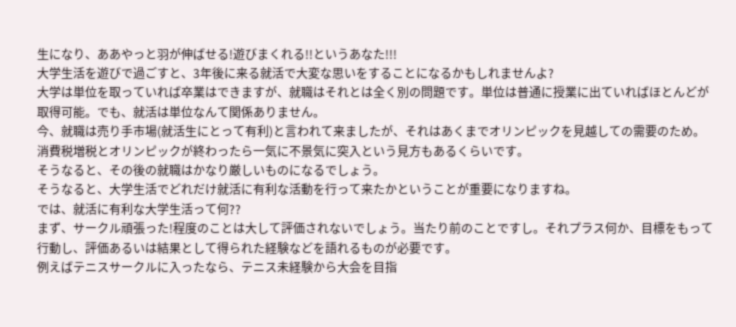生になり、ああやっと羽が伸ばせる!遊びまくれる!!というあなた!!!
大学生活を遊びで過ごすと、3年後に来る就活で大変な思いをすることになるかもしれませんよ?
大学は単位を取っていれば卒業はできますが、就職はそれとは全く別の問題です。単位は普通に授業に出ていればほとんどが取得可能。でも、就活は単位なんて関係ありません。
今、就職は売り手市場(就活生にとって有利)と言われて来ましたが、それはあくまでオリンピックを見越しての需要のため。消費税増税とオリンピックが終わったら一気に不景気に突入という見方もあるくらいです。
そうなると、その後の就職はかなり厳しいものになるでしょう。
そうなると、大学生活でどれだけ就活に有利な活動を行って来たかということが重要になりますね。
では、就活に有利な大学生活って何??
まず、サークル頑張った!程度のことは大して評価されないでしょう。当たり前のことですし。それプラス何か、目標をもって行動し、評価あるいは結果として得られた経験などを語れるものが必要です。
例えばテニスサークルに入ったなら、テニス未経験から大会を目指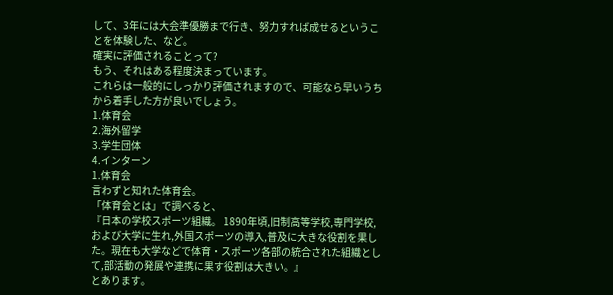して、3年には大会準優勝まで行き、努力すれば成せるということを体験した、など。
確実に評価されることって?
もう、それはある程度決まっています。
これらは一般的にしっかり評価されますので、可能なら早いうちから着手した方が良いでしょう。
1.体育会
2.海外留学
3.学生団体
4.インターン
1.体育会
言わずと知れた体育会。
「体育会とは」で調べると、
『日本の学校スポーツ組織。 1890年頃,旧制高等学校,専門学校,および大学に生れ,外国スポーツの導入,普及に大きな役割を果した。現在も大学などで体育・スポーツ各部の統合された組織として,部活動の発展や連携に果す役割は大きい。』
とあります。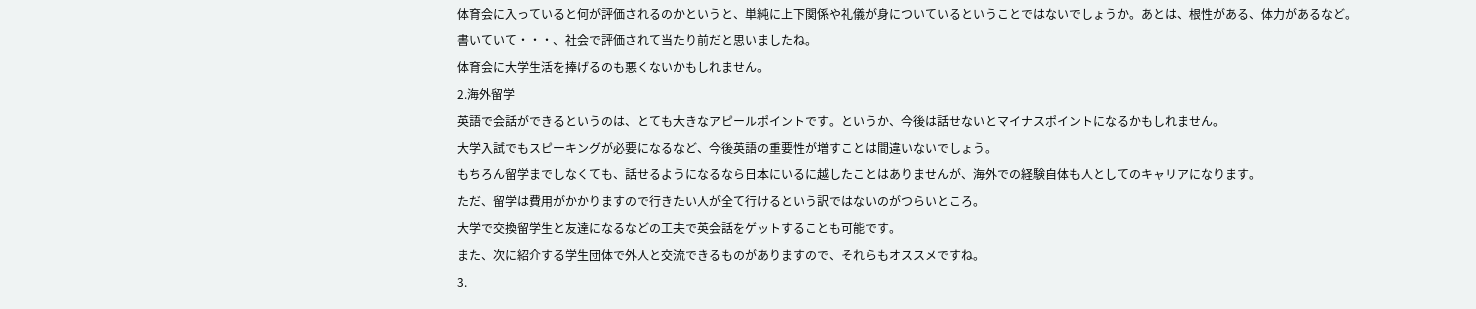体育会に入っていると何が評価されるのかというと、単純に上下関係や礼儀が身についているということではないでしょうか。あとは、根性がある、体力があるなど。
書いていて・・・、社会で評価されて当たり前だと思いましたね。
体育会に大学生活を捧げるのも悪くないかもしれません。
2.海外留学
英語で会話ができるというのは、とても大きなアピールポイントです。というか、今後は話せないとマイナスポイントになるかもしれません。
大学入試でもスピーキングが必要になるなど、今後英語の重要性が増すことは間違いないでしょう。
もちろん留学までしなくても、話せるようになるなら日本にいるに越したことはありませんが、海外での経験自体も人としてのキャリアになります。
ただ、留学は費用がかかりますので行きたい人が全て行けるという訳ではないのがつらいところ。
大学で交換留学生と友達になるなどの工夫で英会話をゲットすることも可能です。
また、次に紹介する学生団体で外人と交流できるものがありますので、それらもオススメですね。
3.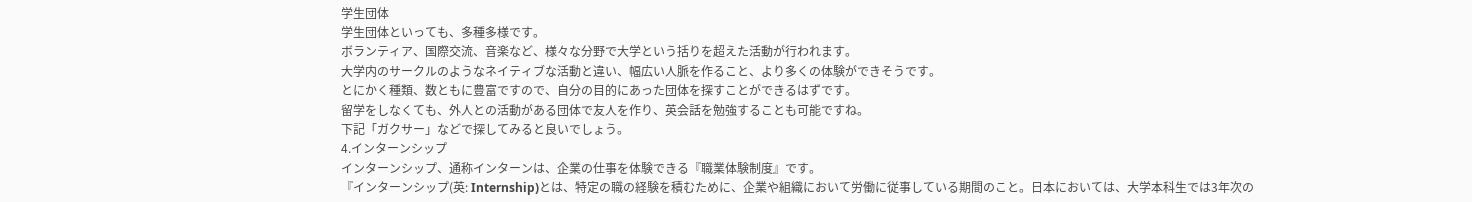学生団体
学生団体といっても、多種多様です。
ボランティア、国際交流、音楽など、様々な分野で大学という括りを超えた活動が行われます。
大学内のサークルのようなネイティブな活動と違い、幅広い人脈を作ること、より多くの体験ができそうです。
とにかく種類、数ともに豊富ですので、自分の目的にあった団体を探すことができるはずです。
留学をしなくても、外人との活動がある団体で友人を作り、英会話を勉強することも可能ですね。
下記「ガクサー」などで探してみると良いでしょう。
4.インターンシップ
インターンシップ、通称インターンは、企業の仕事を体験できる『職業体験制度』です。
『インターンシップ(英: Internship)とは、特定の職の経験を積むために、企業や組織において労働に従事している期間のこと。日本においては、大学本科生では3年次の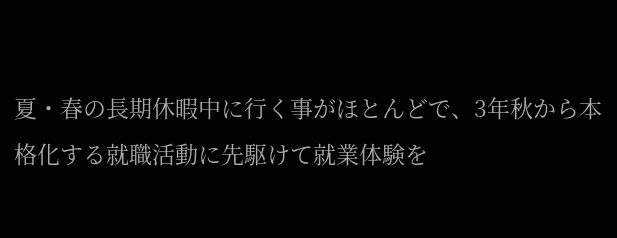夏・春の長期休暇中に行く事がほとんどで、3年秋から本格化する就職活動に先駆けて就業体験を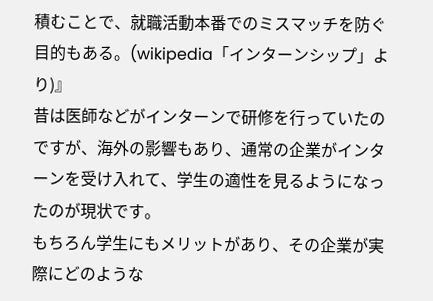積むことで、就職活動本番でのミスマッチを防ぐ目的もある。(wikipedia「インターンシップ」より)』
昔は医師などがインターンで研修を行っていたのですが、海外の影響もあり、通常の企業がインターンを受け入れて、学生の適性を見るようになったのが現状です。
もちろん学生にもメリットがあり、その企業が実際にどのような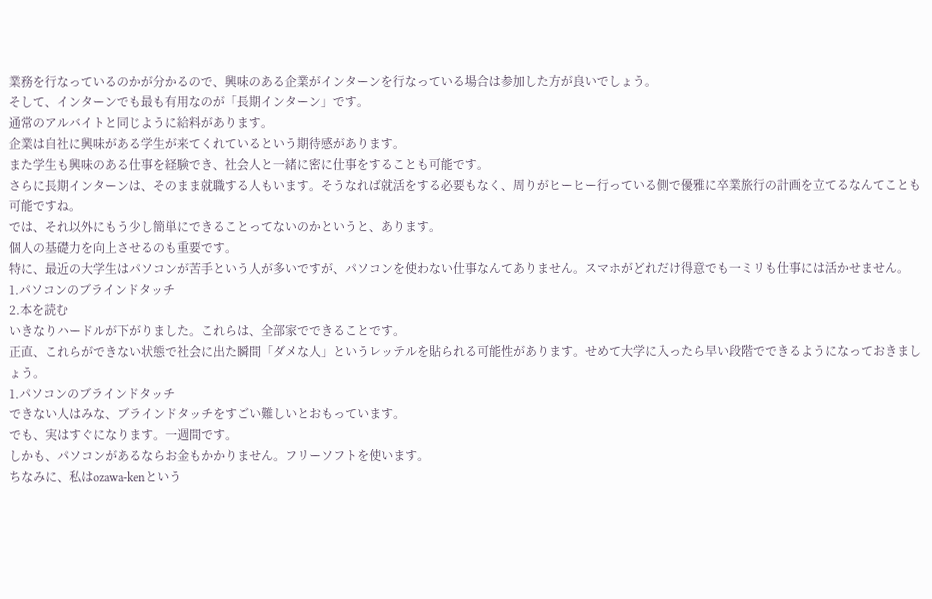業務を行なっているのかが分かるので、興味のある企業がインターンを行なっている場合は参加した方が良いでしょう。
そして、インターンでも最も有用なのが「長期インターン」です。
通常のアルバイトと同じように給料があります。
企業は自社に興味がある学生が来てくれているという期待感があります。
また学生も興味のある仕事を経験でき、社会人と一緒に密に仕事をすることも可能です。
さらに長期インターンは、そのまま就職する人もいます。そうなれば就活をする必要もなく、周りがヒーヒー行っている側で優雅に卒業旅行の計画を立てるなんてことも可能ですね。
では、それ以外にもう少し簡単にできることってないのかというと、あります。
個人の基礎力を向上させるのも重要です。
特に、最近の大学生はパソコンが苦手という人が多いですが、パソコンを使わない仕事なんてありません。スマホがどれだけ得意でも一ミリも仕事には活かせません。
1.パソコンのブラインドタッチ
2.本を読む
いきなりハードルが下がりました。これらは、全部家でできることです。
正直、これらができない状態で社会に出た瞬間「ダメな人」というレッテルを貼られる可能性があります。せめて大学に入ったら早い段階でできるようになっておきましょう。
1.パソコンのブラインドタッチ
できない人はみな、ブラインドタッチをすごい難しいとおもっています。
でも、実はすぐになります。一週間です。
しかも、パソコンがあるならお金もかかりません。フリーソフトを使います。
ちなみに、私はozawa-kenという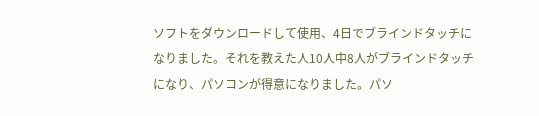ソフトをダウンロードして使用、4日でブラインドタッチになりました。それを教えた人10人中8人がブラインドタッチになり、パソコンが得意になりました。パソ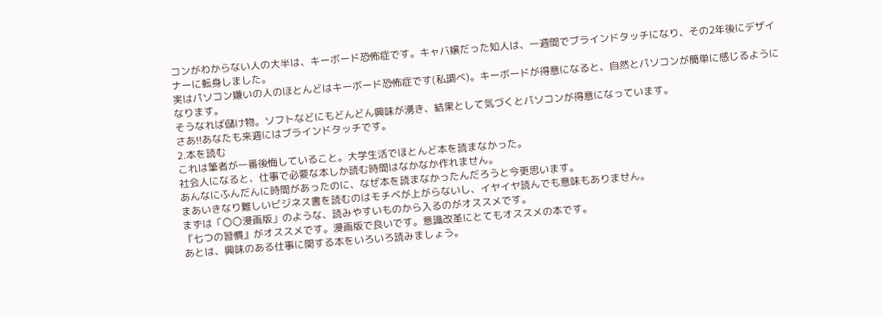コンがわからない人の大半は、キーボード恐怖症です。キャバ嬢だった知人は、一週間でブラインドタッチになり、その2年後にデザイナーに転身しました。
実はパソコン嫌いの人のほとんどはキーボード恐怖症です(私調べ)。キーボードが得意になると、自然とパソコンが簡単に感じるようになります。
そうなれば儲け物。ソフトなどにもどんどん興味が湧き、結果として気づくとパソコンが得意になっています。
さあ!!あなたも来週にはブラインドタッチです。
2.本を読む
これは筆者が一番後悔していること。大学生活でほとんど本を読まなかった。
社会人になると、仕事で必要な本しか読む時間はなかなか作れません。
あんなにふんだんに時間があったのに、なぜ本を読まなかったんだろうと今更思います。
まあいきなり難しいビジネス書を読むのはモチベが上がらないし、イヤイヤ読んでも意味もありません。
まずは「〇〇漫画版」のような、読みやすいものから入るのがオススメです。
『七つの習慣』がオススメです。漫画版で良いです。意識改革にとてもオススメの本です。
あとは、興味のある仕事に関する本をいろいろ読みましょう。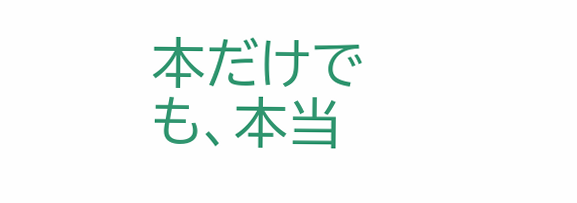本だけでも、本当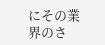にその業界のさ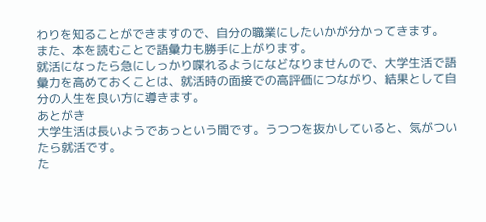わりを知ることができますので、自分の職業にしたいかが分かってきます。
また、本を読むことで語彙力も勝手に上がります。
就活になったら急にしっかり喋れるようになどなりませんので、大学生活で語彙力を高めておくことは、就活時の面接での高評価につながり、結果として自分の人生を良い方に導きます。
あとがき
大学生活は長いようであっという間です。うつつを抜かしていると、気がついたら就活です。
た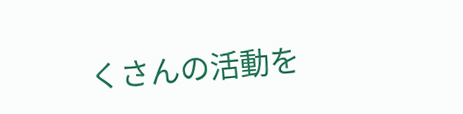くさんの活動を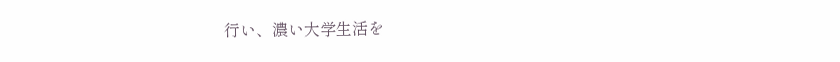行い、濃い大学生活を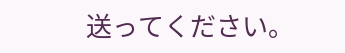送ってください。